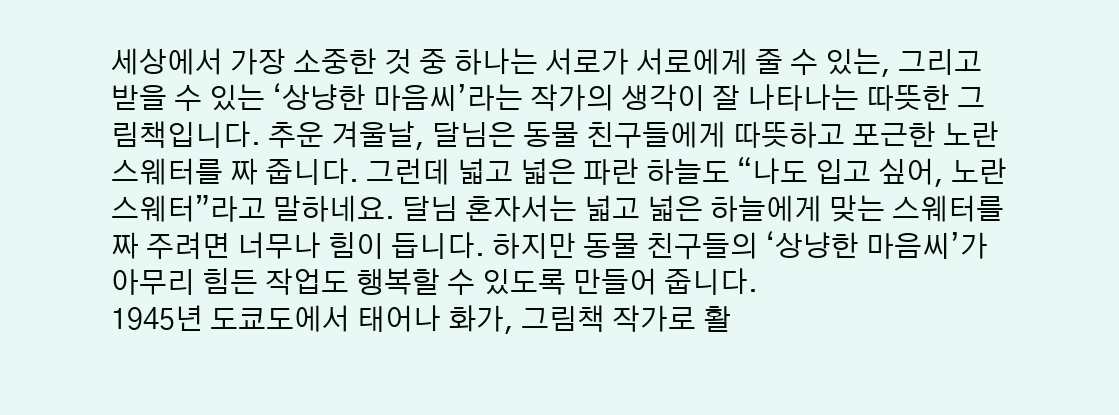세상에서 가장 소중한 것 중 하나는 서로가 서로에게 줄 수 있는, 그리고 받을 수 있는 ‘상냥한 마음씨’라는 작가의 생각이 잘 나타나는 따뜻한 그림책입니다. 추운 겨울날, 달님은 동물 친구들에게 따뜻하고 포근한 노란 스웨터를 짜 줍니다. 그런데 넓고 넓은 파란 하늘도 “나도 입고 싶어, 노란 스웨터”라고 말하네요. 달님 혼자서는 넓고 넓은 하늘에게 맞는 스웨터를 짜 주려면 너무나 힘이 듭니다. 하지만 동물 친구들의 ‘상냥한 마음씨’가 아무리 힘든 작업도 행복할 수 있도록 만들어 줍니다.
1945년 도쿄도에서 태어나 화가, 그림책 작가로 활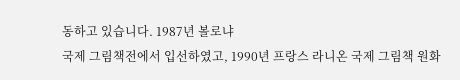동하고 있습니다. 1987년 볼로냐
국제 그림책전에서 입선하였고, 1990년 프랑스 라니온 국제 그림책 원화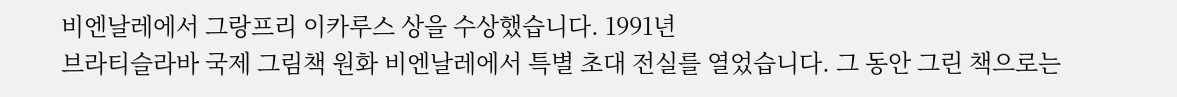비엔날레에서 그랑프리 이카루스 상을 수상했습니다. 1991년
브라티슬라바 국제 그림책 원화 비엔날레에서 특별 초대 전실를 열었습니다. 그 동안 그린 책으로는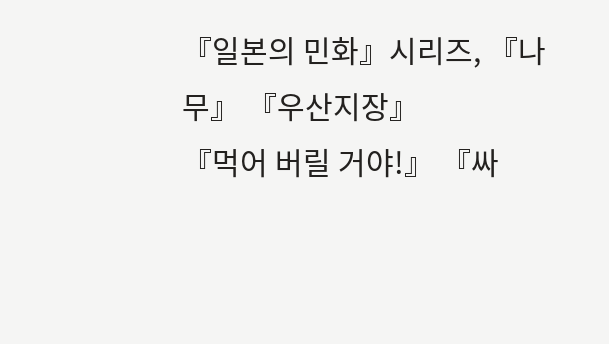『일본의 민화』시리즈, 『나무』 『우산지장』
『먹어 버릴 거야!』 『싸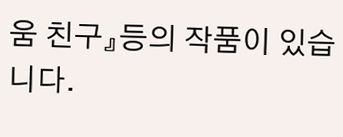움 친구』등의 작품이 있습니다.